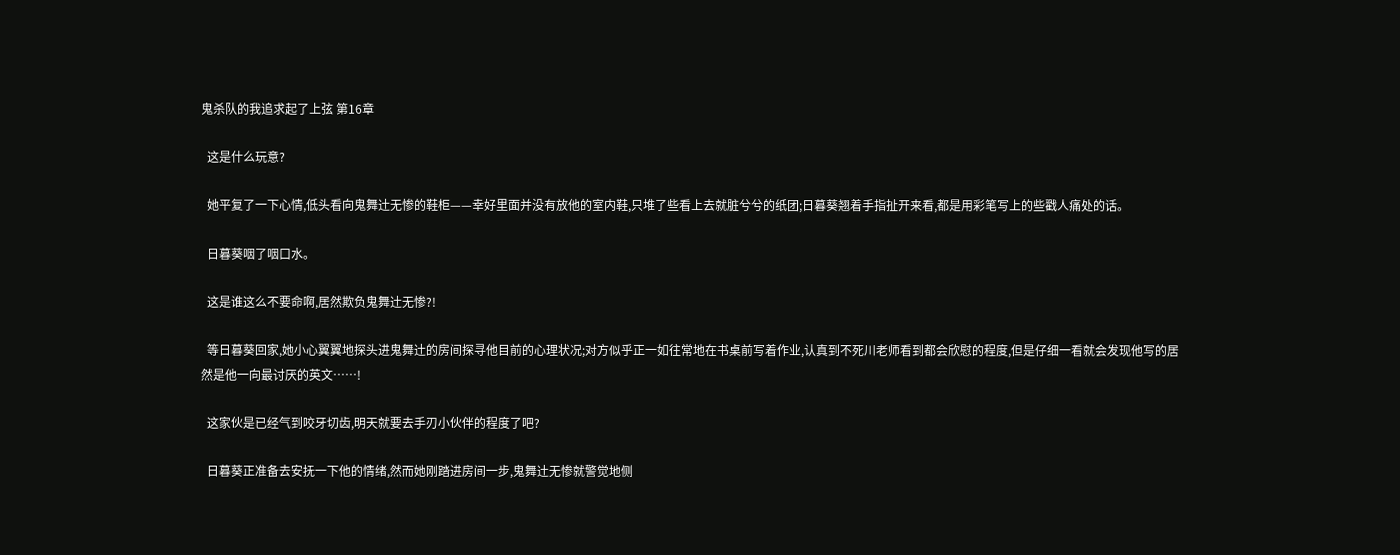鬼杀队的我追求起了上弦 第16章

  这是什么玩意?

  她平复了一下心情,低头看向鬼舞辻无惨的鞋柜——幸好里面并没有放他的室内鞋,只堆了些看上去就脏兮兮的纸团;日暮葵翘着手指扯开来看,都是用彩笔写上的些戳人痛处的话。

  日暮葵咽了咽口水。

  这是谁这么不要命啊,居然欺负鬼舞辻无惨?!

  等日暮葵回家,她小心翼翼地探头进鬼舞辻的房间探寻他目前的心理状况;对方似乎正一如往常地在书桌前写着作业,认真到不死川老师看到都会欣慰的程度,但是仔细一看就会发现他写的居然是他一向最讨厌的英文……!

  这家伙是已经气到咬牙切齿,明天就要去手刃小伙伴的程度了吧?

  日暮葵正准备去安抚一下他的情绪,然而她刚踏进房间一步,鬼舞辻无惨就警觉地侧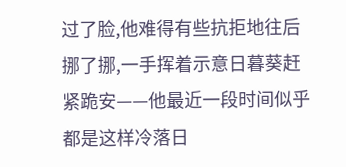过了脸,他难得有些抗拒地往后挪了挪,一手挥着示意日暮葵赶紧跪安——他最近一段时间似乎都是这样冷落日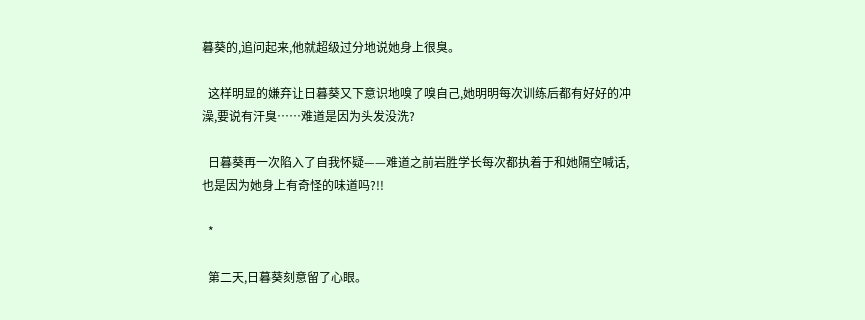暮葵的,追问起来,他就超级过分地说她身上很臭。

  这样明显的嫌弃让日暮葵又下意识地嗅了嗅自己,她明明每次训练后都有好好的冲澡,要说有汗臭……难道是因为头发没洗?

  日暮葵再一次陷入了自我怀疑——难道之前岩胜学长每次都执着于和她隔空喊话,也是因为她身上有奇怪的味道吗?!!

  *

  第二天,日暮葵刻意留了心眼。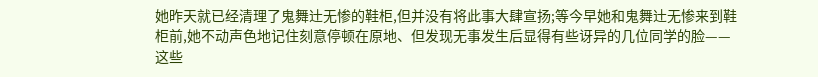她昨天就已经清理了鬼舞辻无惨的鞋柜,但并没有将此事大肆宣扬;等今早她和鬼舞辻无惨来到鞋柜前,她不动声色地记住刻意停顿在原地、但发现无事发生后显得有些讶异的几位同学的脸——这些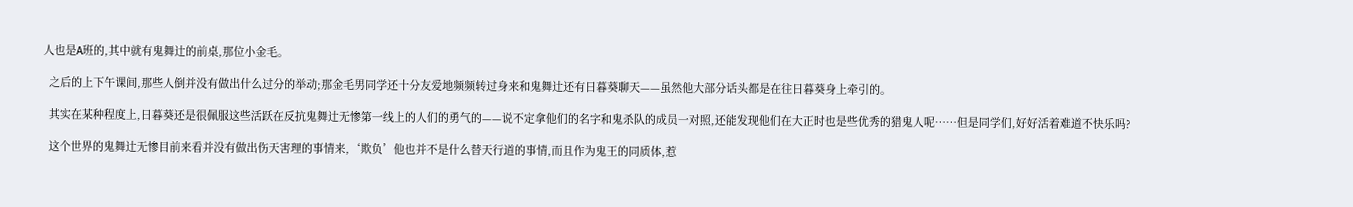人也是A班的,其中就有鬼舞辻的前桌,那位小金毛。

  之后的上下午课间,那些人倒并没有做出什么过分的举动;那金毛男同学还十分友爱地频频转过身来和鬼舞辻还有日暮葵聊天——虽然他大部分话头都是在往日暮葵身上牵引的。

  其实在某种程度上,日暮葵还是很佩服这些活跃在反抗鬼舞辻无惨第一线上的人们的勇气的——说不定拿他们的名字和鬼杀队的成员一对照,还能发现他们在大正时也是些优秀的猎鬼人呢……但是同学们,好好活着难道不快乐吗?

  这个世界的鬼舞辻无惨目前来看并没有做出伤天害理的事情来,‘欺负’他也并不是什么替天行道的事情,而且作为鬼王的同质体,惹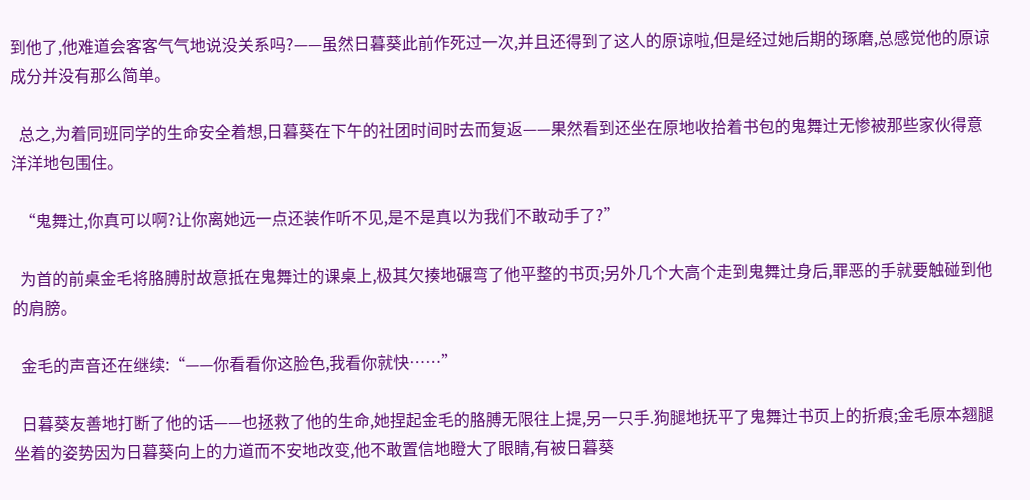到他了,他难道会客客气气地说没关系吗?——虽然日暮葵此前作死过一次,并且还得到了这人的原谅啦,但是经过她后期的琢磨,总感觉他的原谅成分并没有那么简单。

  总之,为着同班同学的生命安全着想,日暮葵在下午的社团时间时去而复返——果然看到还坐在原地收拾着书包的鬼舞辻无惨被那些家伙得意洋洋地包围住。

  “鬼舞辻,你真可以啊?让你离她远一点还装作听不见,是不是真以为我们不敢动手了?”

  为首的前桌金毛将胳膊肘故意抵在鬼舞辻的课桌上,极其欠揍地碾弯了他平整的书页;另外几个大高个走到鬼舞辻身后,罪恶的手就要触碰到他的肩膀。

  金毛的声音还在继续:“——你看看你这脸色,我看你就快……”

  日暮葵友善地打断了他的话——也拯救了他的生命,她捏起金毛的胳膊无限往上提,另一只手.狗腿地抚平了鬼舞辻书页上的折痕;金毛原本翘腿坐着的姿势因为日暮葵向上的力道而不安地改变,他不敢置信地瞪大了眼睛,有被日暮葵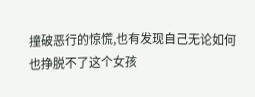撞破恶行的惊慌,也有发现自己无论如何也挣脱不了这个女孩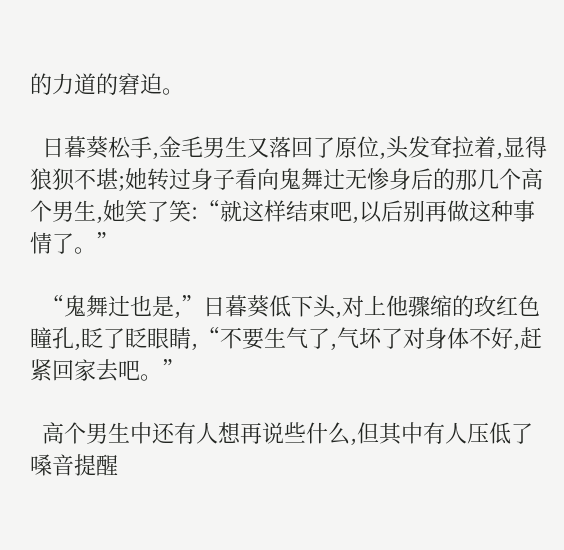的力道的窘迫。

  日暮葵松手,金毛男生又落回了原位,头发耷拉着,显得狼狈不堪;她转过身子看向鬼舞辻无惨身后的那几个高个男生,她笑了笑:“就这样结束吧,以后别再做这种事情了。”

  “鬼舞辻也是,”日暮葵低下头,对上他骤缩的玫红色瞳孔,眨了眨眼睛,“不要生气了,气坏了对身体不好,赶紧回家去吧。”

  高个男生中还有人想再说些什么,但其中有人压低了嗓音提醒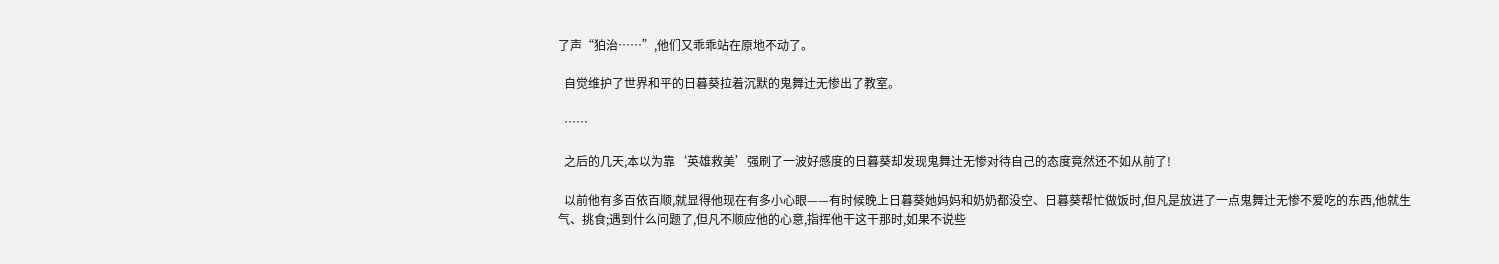了声“狛治……”,他们又乖乖站在原地不动了。

  自觉维护了世界和平的日暮葵拉着沉默的鬼舞辻无惨出了教室。

  ……

  之后的几天,本以为靠‘英雄救美’强刷了一波好感度的日暮葵却发现鬼舞辻无惨对待自己的态度竟然还不如从前了!

  以前他有多百依百顺,就显得他现在有多小心眼——有时候晚上日暮葵她妈妈和奶奶都没空、日暮葵帮忙做饭时,但凡是放进了一点鬼舞辻无惨不爱吃的东西,他就生气、挑食;遇到什么问题了,但凡不顺应他的心意,指挥他干这干那时,如果不说些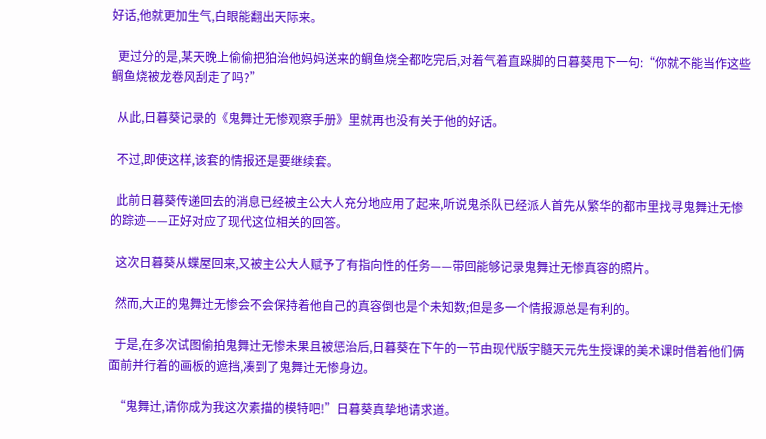好话,他就更加生气,白眼能翻出天际来。

  更过分的是,某天晚上偷偷把狛治他妈妈送来的鲷鱼烧全都吃完后,对着气着直跺脚的日暮葵甩下一句:“你就不能当作这些鲷鱼烧被龙卷风刮走了吗?”

  从此,日暮葵记录的《鬼舞辻无惨观察手册》里就再也没有关于他的好话。

  不过,即使这样,该套的情报还是要继续套。

  此前日暮葵传递回去的消息已经被主公大人充分地应用了起来,听说鬼杀队已经派人首先从繁华的都市里找寻鬼舞辻无惨的踪迹——正好对应了现代这位相关的回答。

  这次日暮葵从蝶屋回来,又被主公大人赋予了有指向性的任务——带回能够记录鬼舞辻无惨真容的照片。

  然而,大正的鬼舞辻无惨会不会保持着他自己的真容倒也是个未知数;但是多一个情报源总是有利的。

  于是,在多次试图偷拍鬼舞辻无惨未果且被惩治后,日暮葵在下午的一节由现代版宇髓天元先生授课的美术课时借着他们俩面前并行着的画板的遮挡,凑到了鬼舞辻无惨身边。

  “鬼舞辻,请你成为我这次素描的模特吧!”日暮葵真挚地请求道。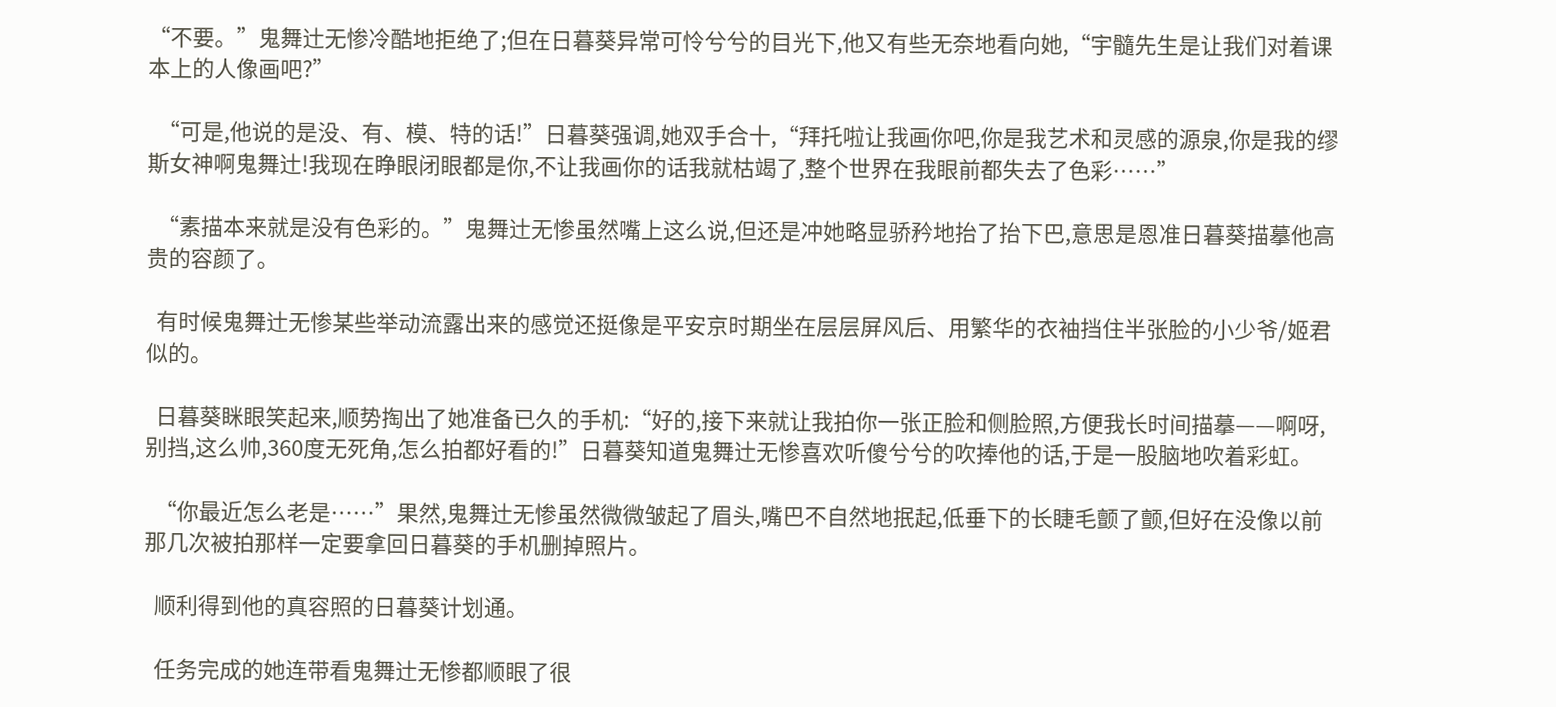“不要。”鬼舞辻无惨冷酷地拒绝了;但在日暮葵异常可怜兮兮的目光下,他又有些无奈地看向她,“宇髓先生是让我们对着课本上的人像画吧?”

  “可是,他说的是没、有、模、特的话!”日暮葵强调,她双手合十,“拜托啦让我画你吧,你是我艺术和灵感的源泉,你是我的缪斯女神啊鬼舞辻!我现在睁眼闭眼都是你,不让我画你的话我就枯竭了,整个世界在我眼前都失去了色彩……”

  “素描本来就是没有色彩的。”鬼舞辻无惨虽然嘴上这么说,但还是冲她略显骄矜地抬了抬下巴,意思是恩准日暮葵描摹他高贵的容颜了。

  有时候鬼舞辻无惨某些举动流露出来的感觉还挺像是平安京时期坐在层层屏风后、用繁华的衣袖挡住半张脸的小少爷/姬君似的。

  日暮葵眯眼笑起来,顺势掏出了她准备已久的手机:“好的,接下来就让我拍你一张正脸和侧脸照,方便我长时间描摹——啊呀,别挡,这么帅,360度无死角,怎么拍都好看的!”日暮葵知道鬼舞辻无惨喜欢听傻兮兮的吹捧他的话,于是一股脑地吹着彩虹。

  “你最近怎么老是……”果然,鬼舞辻无惨虽然微微皱起了眉头,嘴巴不自然地抿起,低垂下的长睫毛颤了颤,但好在没像以前那几次被拍那样一定要拿回日暮葵的手机删掉照片。

  顺利得到他的真容照的日暮葵计划通。

  任务完成的她连带看鬼舞辻无惨都顺眼了很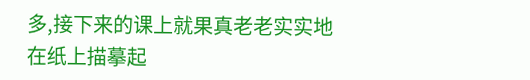多,接下来的课上就果真老老实实地在纸上描摹起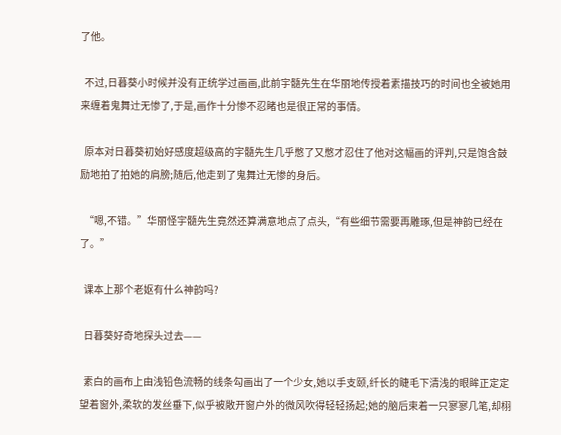了他。

  不过,日暮葵小时候并没有正统学过画画,此前宇髓先生在华丽地传授着素描技巧的时间也全被她用来缠着鬼舞辻无惨了,于是,画作十分惨不忍睹也是很正常的事情。

  原本对日暮葵初始好感度超级高的宇髓先生几乎憋了又憋才忍住了他对这幅画的评判,只是饱含鼓励地拍了拍她的肩膀;随后,他走到了鬼舞辻无惨的身后。

  “嗯,不错。”华丽怪宇髓先生竟然还算满意地点了点头,“有些细节需要再雕琢,但是神韵已经在了。”

  课本上那个老妪有什么神韵吗?

  日暮葵好奇地探头过去——

  素白的画布上由浅铅色流畅的线条勾画出了一个少女,她以手支颐,纤长的睫毛下清浅的眼眸正定定望着窗外,柔软的发丝垂下,似乎被敞开窗户外的微风吹得轻轻扬起;她的脑后束着一只寥寥几笔,却栩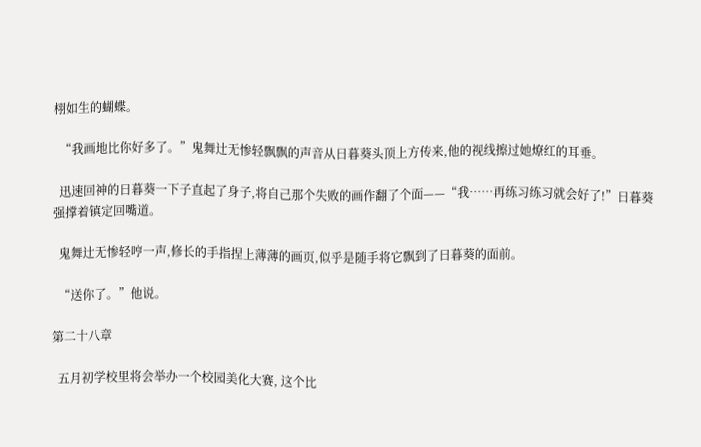栩如生的蝴蝶。

  “我画地比你好多了。”鬼舞辻无惨轻飘飘的声音从日暮葵头顶上方传来,他的视线擦过她燎红的耳垂。

  迅速回神的日暮葵一下子直起了身子,将自己那个失败的画作翻了个面——“我……再练习练习就会好了!”日暮葵强撑着镇定回嘴道。

  鬼舞辻无惨轻哼一声,修长的手指捏上薄薄的画页,似乎是随手将它飘到了日暮葵的面前。

  “送你了。”他说。

第二十八章

  五月初学校里将会举办一个校园美化大赛, 这个比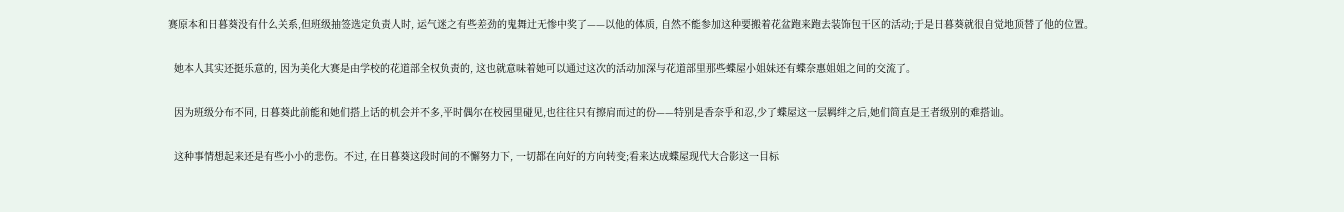赛原本和日暮葵没有什么关系,但班级抽签选定负责人时, 运气迷之有些差劲的鬼舞辻无惨中奖了——以他的体质, 自然不能参加这种要搬着花盆跑来跑去装饰包干区的活动;于是日暮葵就很自觉地顶替了他的位置。

  她本人其实还挺乐意的, 因为美化大赛是由学校的花道部全权负责的, 这也就意味着她可以通过这次的活动加深与花道部里那些蝶屋小姐妹还有蝶奈惠姐姐之间的交流了。

  因为班级分布不同, 日暮葵此前能和她们搭上话的机会并不多,平时偶尔在校园里碰见,也往往只有擦肩而过的份——特别是香奈乎和忍,少了蝶屋这一层羁绊之后,她们简直是王者级别的难搭讪。

  这种事情想起来还是有些小小的悲伤。不过, 在日暮葵这段时间的不懈努力下, 一切都在向好的方向转变;看来达成蝶屋现代大合影这一目标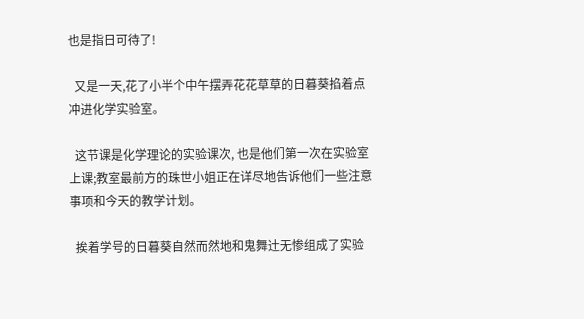也是指日可待了!

  又是一天,花了小半个中午摆弄花花草草的日暮葵掐着点冲进化学实验室。

  这节课是化学理论的实验课次, 也是他们第一次在实验室上课;教室最前方的珠世小姐正在详尽地告诉他们一些注意事项和今天的教学计划。

  挨着学号的日暮葵自然而然地和鬼舞辻无惨组成了实验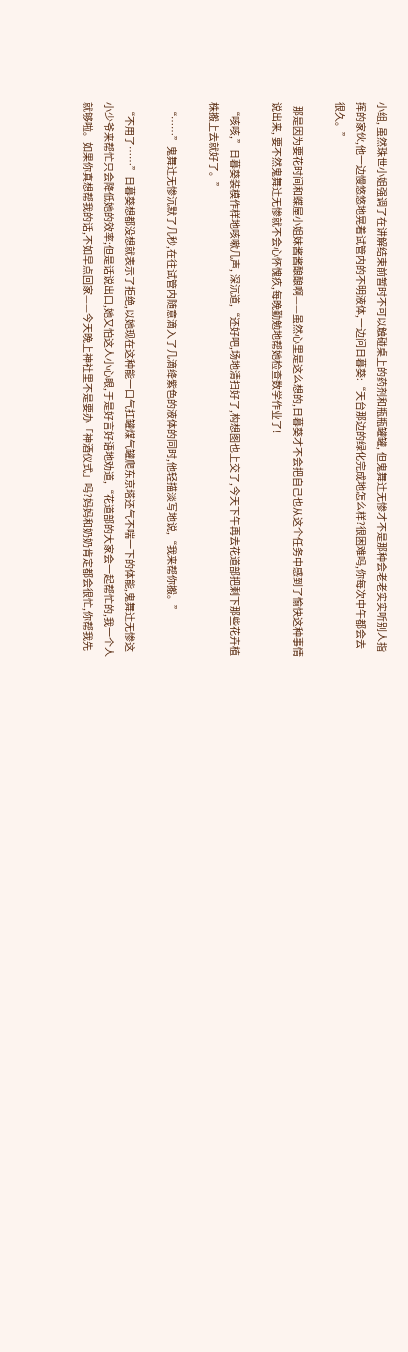小组, 虽然珠世小姐强调了在讲解结束前暂时不可以触碰桌上的药剂和瓶瓶罐罐, 但鬼舞辻无惨才不是那种会老老实实听别人指挥的家伙,他一边慢悠悠地晃着试管内的不明液体,一边问日暮葵:“天台那边的绿化完成地怎么样?很困难吗,你每次中午都会去很久。”

  那是因为要花时间和蝶屋小姐妹酱酱酿酿啊——虽然心里是这么想的,日暮葵才不会把自己也从这个任务中感到了愉快这种事情说出来, 要不然鬼舞辻无惨就不会心怀愧疚,每晚勤勉地帮她检查数学作业了!

  “咳咳,”日暮葵装模作样地咳嗽几声, 深沉道,“还好吧,场地清扫好了,构想图也上交了,今天下午再去花道部把剩下那些花卉植株搬上去就好了。”

  “……”鬼舞辻无惨沉默了几秒,在往试管内随意滴入了几滴绛紫色的液体的同时,他轻描淡写地说,“我来帮你搬。”

  “不用了……”日暮葵想都没想就表示了拒绝,以她现在这种能一口气扛罐煤气罐爬东京塔还气不喘一下的体能,鬼舞辻无惨这小少爷来帮忙只会降低她的效率;但是话说出口,她又怕这人小心眼,于是好言好语地劝道,“花道部的大家会一起帮忙的,我一个人就够啦。如果你真想帮我的话,不如早点回家——今天晚上神社里不是要办「神酒仪式」吗?妈妈和奶奶肯定都会很忙,你帮我先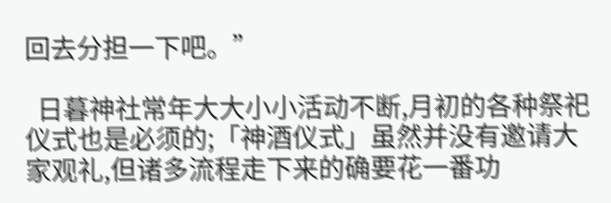回去分担一下吧。”

  日暮神社常年大大小小活动不断,月初的各种祭祀仪式也是必须的;「神酒仪式」虽然并没有邀请大家观礼,但诸多流程走下来的确要花一番功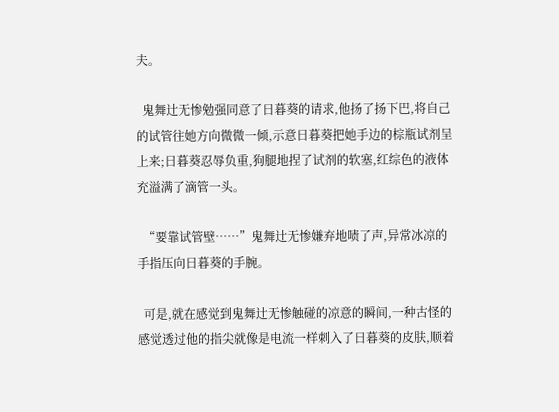夫。

  鬼舞辻无惨勉强同意了日暮葵的请求,他扬了扬下巴,将自己的试管往她方向微微一倾,示意日暮葵把她手边的棕瓶试剂呈上来;日暮葵忍辱负重,狗腿地捏了试剂的软塞,红综色的液体充溢满了滴管一头。

  “要靠试管壁……”鬼舞辻无惨嫌弃地啧了声,异常冰凉的手指压向日暮葵的手腕。

  可是,就在感觉到鬼舞辻无惨触碰的凉意的瞬间,一种古怪的感觉透过他的指尖就像是电流一样刺入了日暮葵的皮肤,顺着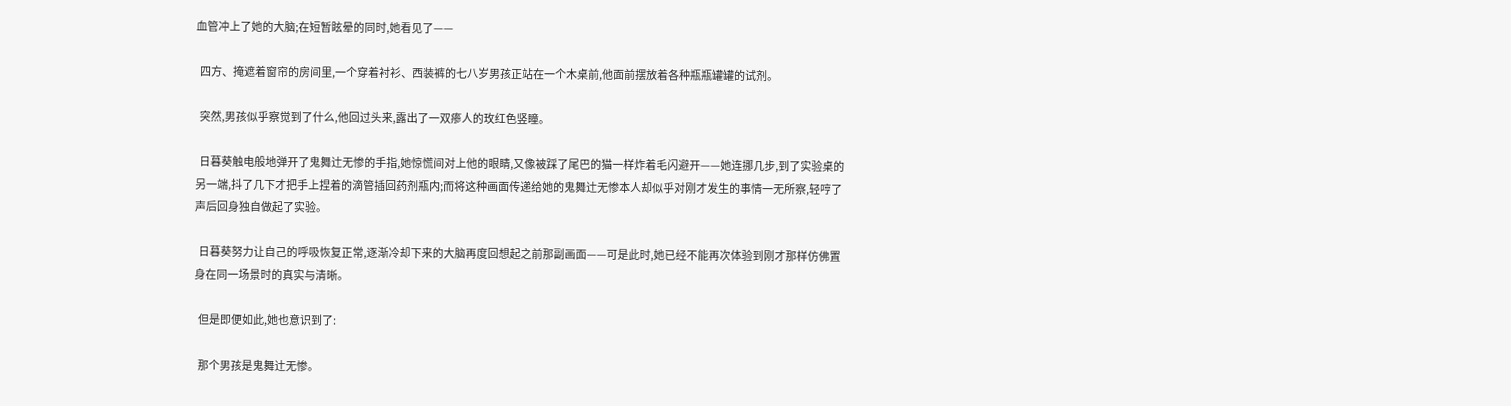血管冲上了她的大脑;在短暂眩晕的同时,她看见了——

  四方、掩遮着窗帘的房间里,一个穿着衬衫、西装裤的七八岁男孩正站在一个木桌前,他面前摆放着各种瓶瓶罐罐的试剂。

  突然,男孩似乎察觉到了什么,他回过头来,露出了一双瘆人的玫红色竖瞳。

  日暮葵触电般地弹开了鬼舞辻无惨的手指,她惊慌间对上他的眼睛,又像被踩了尾巴的猫一样炸着毛闪避开——她连挪几步,到了实验桌的另一端,抖了几下才把手上捏着的滴管插回药剂瓶内;而将这种画面传递给她的鬼舞辻无惨本人却似乎对刚才发生的事情一无所察,轻哼了声后回身独自做起了实验。

  日暮葵努力让自己的呼吸恢复正常,逐渐冷却下来的大脑再度回想起之前那副画面——可是此时,她已经不能再次体验到刚才那样仿佛置身在同一场景时的真实与清晰。

  但是即便如此,她也意识到了:

  那个男孩是鬼舞辻无惨。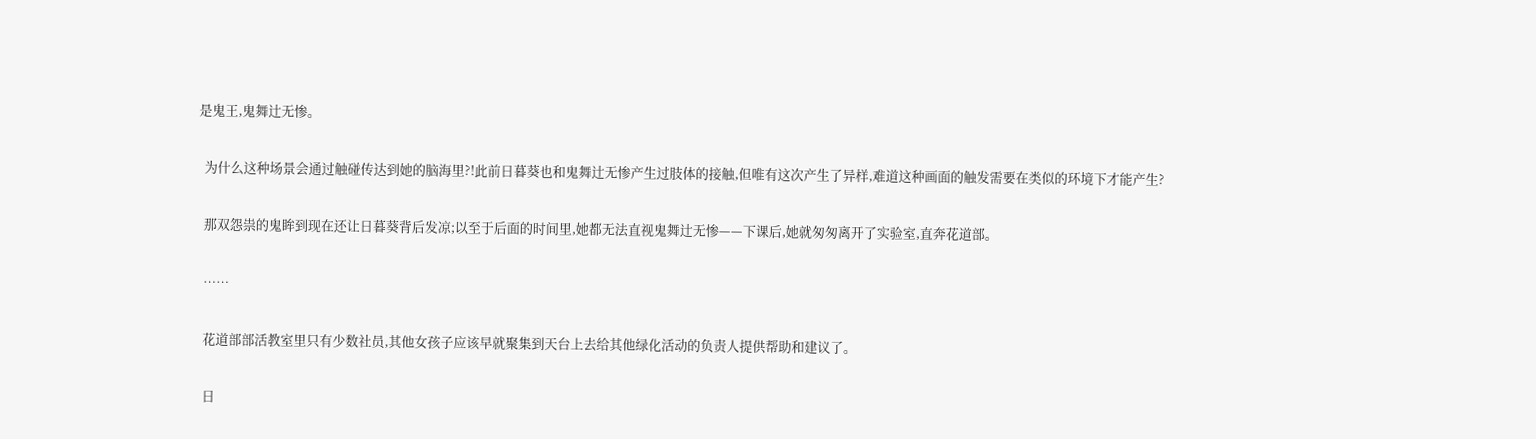是鬼王,鬼舞辻无惨。

  为什么这种场景会通过触碰传达到她的脑海里?!此前日暮葵也和鬼舞辻无惨产生过肢体的接触,但唯有这次产生了异样,难道这种画面的触发需要在类似的环境下才能产生?

  那双怨祟的鬼眸到现在还让日暮葵背后发凉;以至于后面的时间里,她都无法直视鬼舞辻无惨——下课后,她就匆匆离开了实验室,直奔花道部。

  ……

  花道部部活教室里只有少数社员,其他女孩子应该早就聚集到天台上去给其他绿化活动的负责人提供帮助和建议了。

  日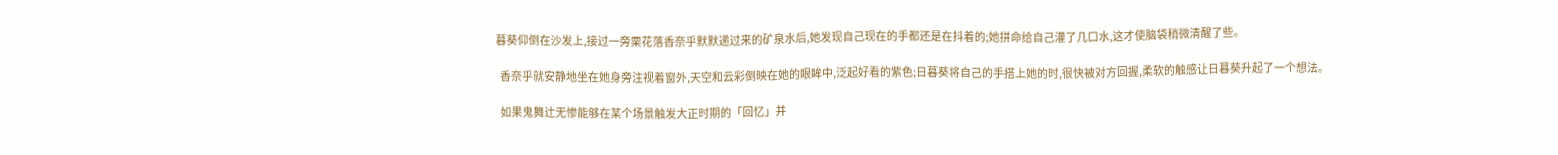暮葵仰倒在沙发上,接过一旁栗花落香奈乎默默递过来的矿泉水后,她发现自己现在的手都还是在抖着的;她拼命给自己灌了几口水,这才使脑袋稍微清醒了些。

  香奈乎就安静地坐在她身旁注视着窗外,天空和云彩倒映在她的眼眸中,泛起好看的紫色;日暮葵将自己的手搭上她的时,很快被对方回握,柔软的触感让日暮葵升起了一个想法。

  如果鬼舞辻无惨能够在某个场景触发大正时期的「回忆」并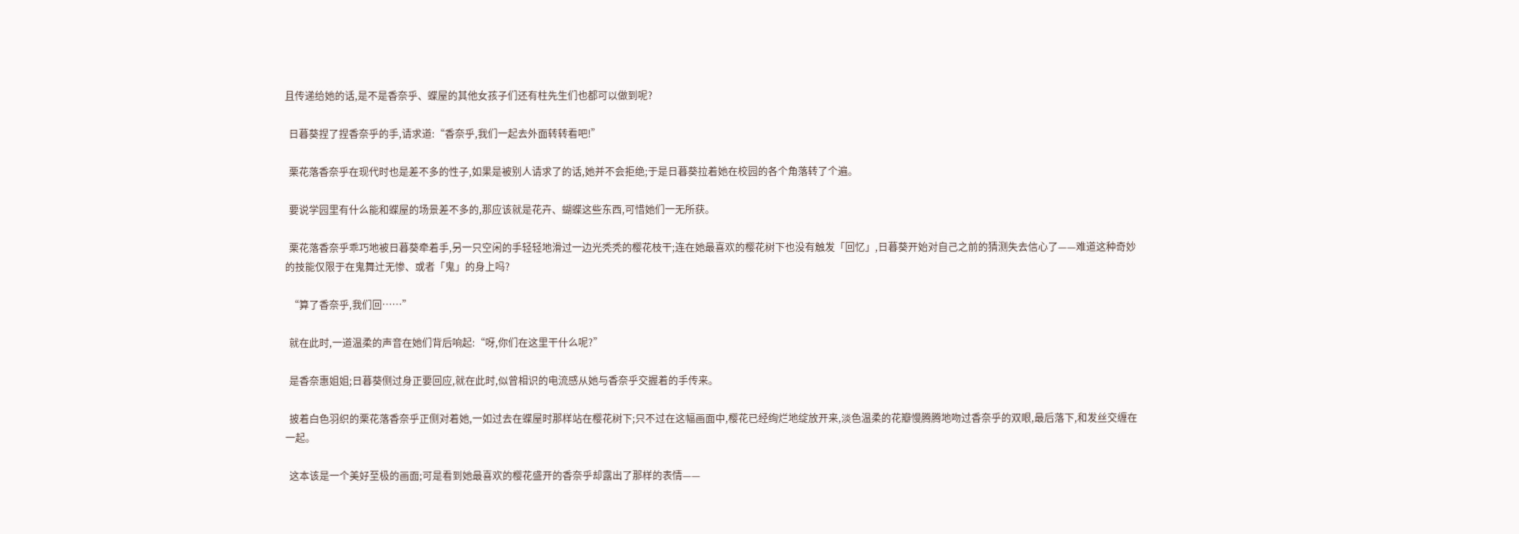且传递给她的话,是不是香奈乎、蝶屋的其他女孩子们还有柱先生们也都可以做到呢?

  日暮葵捏了捏香奈乎的手,请求道:“香奈乎,我们一起去外面转转看吧!”

  栗花落香奈乎在现代时也是差不多的性子,如果是被别人请求了的话,她并不会拒绝;于是日暮葵拉着她在校园的各个角落转了个遍。

  要说学园里有什么能和蝶屋的场景差不多的,那应该就是花卉、蝴蝶这些东西,可惜她们一无所获。

  栗花落香奈乎乖巧地被日暮葵牵着手,另一只空闲的手轻轻地滑过一边光秃秃的樱花枝干;连在她最喜欢的樱花树下也没有触发「回忆」,日暮葵开始对自己之前的猜测失去信心了——难道这种奇妙的技能仅限于在鬼舞辻无惨、或者「鬼」的身上吗?

  “算了香奈乎,我们回……”

  就在此时,一道温柔的声音在她们背后响起:“呀,你们在这里干什么呢?”

  是香奈惠姐姐;日暮葵侧过身正要回应,就在此时,似曾相识的电流感从她与香奈乎交握着的手传来。

  披着白色羽织的栗花落香奈乎正侧对着她,一如过去在蝶屋时那样站在樱花树下;只不过在这幅画面中,樱花已经绚烂地绽放开来,淡色温柔的花瓣慢腾腾地吻过香奈乎的双眼,最后落下,和发丝交缠在一起。

  这本该是一个美好至极的画面;可是看到她最喜欢的樱花盛开的香奈乎却露出了那样的表情——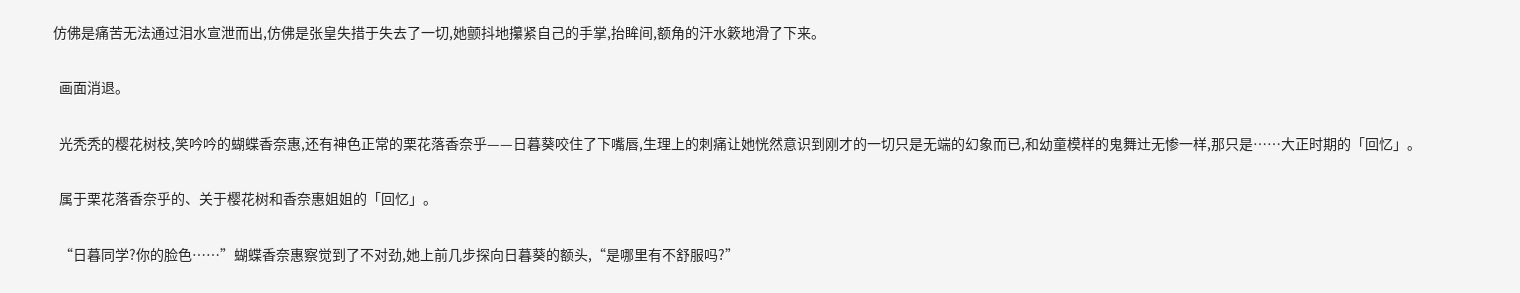仿佛是痛苦无法通过泪水宣泄而出,仿佛是张皇失措于失去了一切,她颤抖地攥紧自己的手掌,抬眸间,额角的汗水簌地滑了下来。

  画面消退。

  光秃秃的樱花树枝,笑吟吟的蝴蝶香奈惠,还有神色正常的栗花落香奈乎——日暮葵咬住了下嘴唇,生理上的刺痛让她恍然意识到刚才的一切只是无端的幻象而已,和幼童模样的鬼舞辻无惨一样,那只是……大正时期的「回忆」。

  属于栗花落香奈乎的、关于樱花树和香奈惠姐姐的「回忆」。

  “日暮同学?你的脸色……”蝴蝶香奈惠察觉到了不对劲,她上前几步探向日暮葵的额头,“是哪里有不舒服吗?”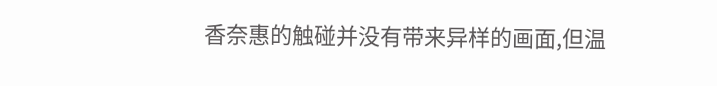香奈惠的触碰并没有带来异样的画面,但温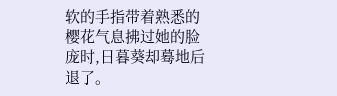软的手指带着熟悉的樱花气息拂过她的脸庞时,日暮葵却蓦地后退了。